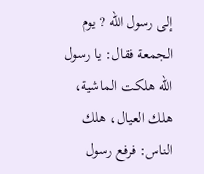إلى رسول الله ? يوم الجمعة فقال: يا رسول الله هلكت الماشية، هلك العيال، هلك الناس: فرفع رسول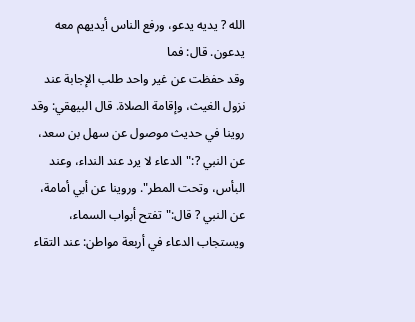الله ? يديه يدعو، ورفع الناس أيديهم معه يدعون. قال: فما
وقد حفظت عن غير واحد طلب الإجابة عند نزول الغيث، وإقامة الصلاة. قال البيهقي: وقد روينا في حديث موصول عن سهل بن سعد، عن النبي ?:"الدعاء لا يرد عند النداء، وعند البأس، وتحت المطر". وروينا عن أبي أمامة، عن النبي ? قال:"تفتح أبواب السماء، ويستجاب الدعاء في أربعة مواطن: عند التقاء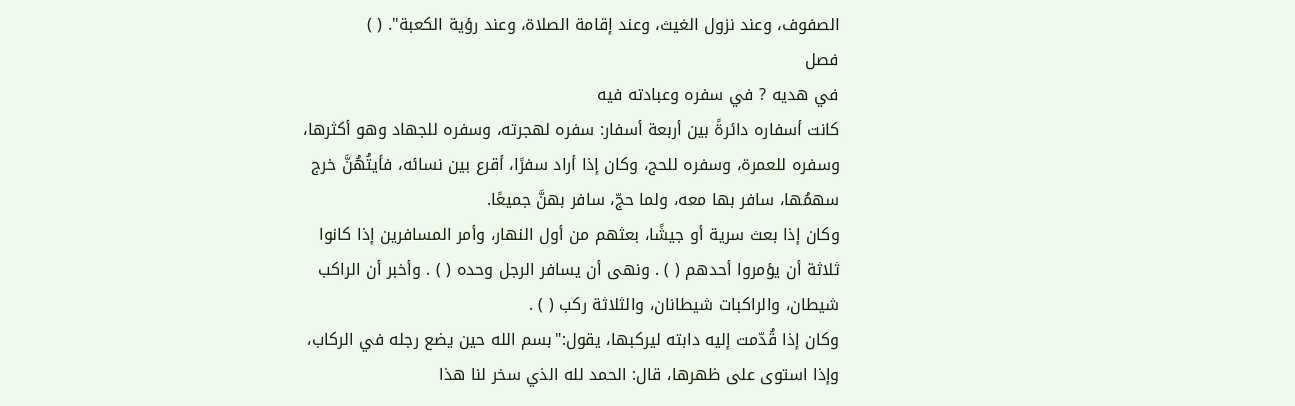الصفوف، وعند نزول الغيث، وعند إقامة الصلاة، وعند رؤية الكعبة". ( )
فصل
في هديه ? في سفره وعبادته فيه
كانت أسفاره دائرةً بين أربعة أسفار: سفره لهجرته، وسفره للجهاد وهو أكثرها، وسفره للعمرة، وسفره للحج، وكان إذا أراد سفرًا، أقرع بين نسائه، فأيتُهُنَّ خرج سهمُها، سافر بها معه، ولما حجّ، سافر بهنَّ جميعًا.
وكان إذا بعث سرية أو جيشًا، بعثهم من أول النهار، وأمر المسافرين إذا كانوا ثلاثة أن يؤمروا أحدهم ( ) . ونهى أن يسافر الرجل وحده ( ) . وأخبر أن الراكب شيطان، والراكبات شيطانان، والثلاثة ركب ( ) .
وكان إذا قُدّمت إليه دابته ليركبها، يقول:"بسم الله حين يضع رجله في الركاب، وإذا استوى على ظهرها، قال: الحمد لله الذي سخر لنا هذا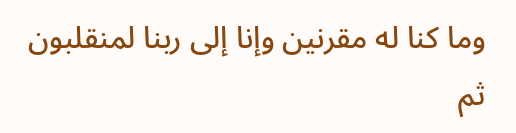وما كنا له مقرنين وإنا إلى ربنا لمنقلبون ثم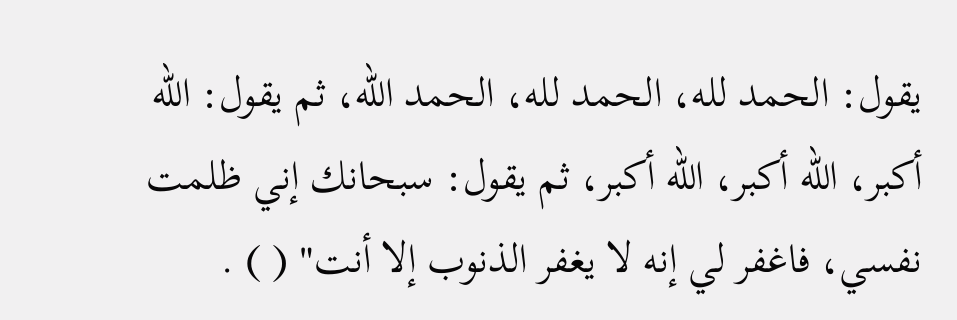يقول: الحمد لله، الحمد لله، الحمد الله، ثم يقول: الله أكبر، الله أكبر، الله أكبر، ثم يقول: سبحانك إني ظلمت نفسي، فاغفر لي إنه لا يغفر الذنوب إلا أنت" ( ) .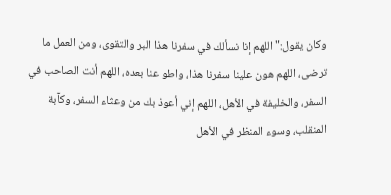وكان يقول:"اللهم إنا نسألك في سفرنا هذا البر والتقوى، ومن العمل ما ترضى، اللهم هون علينا سفرنا هذا، واطو عنا بعده، اللهم أنت الصاحب في السفر، والخليفة في الأهل، اللهم إني أعوذ بك من وعثاء السفر، وكآبة المنقلب، وسوء المنظر في الأهل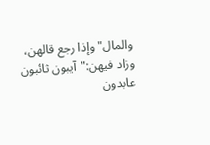والمال"وإذا رجع قالهن، وزاد فيهن:"آيبون ثائبون عابدون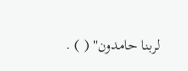لربنا حامدون" ( ) .